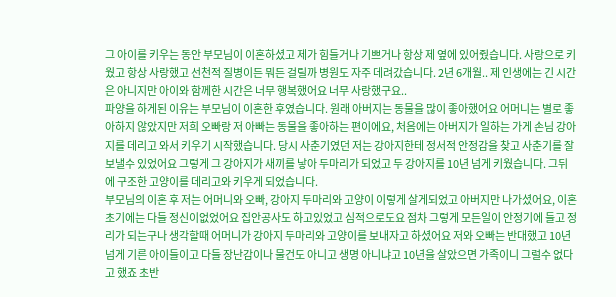그 아이를 키우는 동안 부모님이 이혼하셨고 제가 힘들거나 기쁘거나 항상 제 옆에 있어줬습니다. 사랑으로 키웠고 항상 사랑했고 선천적 질병이든 뭐든 걸릴까 병원도 자주 데려갔습니다. 2년 6개월.. 제 인생에는 긴 시간은 아니지만 아이와 함께한 시간은 너무 행복했어요 너무 사랑했구요..
파양을 하게된 이유는 부모님이 이혼한 후였습니다. 원래 아버지는 동물을 많이 좋아했어요 어머니는 별로 좋아하지 않았지만 저희 오빠랑 저 아빠는 동물을 좋아하는 편이에요, 처음에는 아버지가 일하는 가게 손님 강아지를 데리고 와서 키우기 시작했습니다. 당시 사춘기였던 저는 강아지한테 정서적 안정감을 찾고 사춘기를 잘 보낼수 있었어요 그렇게 그 강아지가 새끼를 낳아 두마리가 되었고 두 강아지를 10년 넘게 키웠습니다. 그뒤에 구조한 고양이를 데리고와 키우게 되었습니다.
부모님의 이혼 후 저는 어머니와 오빠, 강아지 두마리와 고양이 이렇게 살게되었고 아버지만 나가셨어요, 이혼 초기에는 다들 정신이없었어요 집안공사도 하고있었고 심적으로도요 점차 그렇게 모든일이 안정기에 들고 정리가 되는구나 생각할때 어머니가 강아지 두마리와 고양이를 보내자고 하셨어요 저와 오빠는 반대했고 10년 넘게 기른 아이들이고 다들 장난감이나 물건도 아니고 생명 아니냐고 10년을 살았으면 가족이니 그럴수 없다고 했죠 초반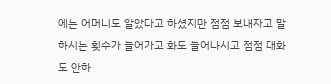에는 어머니도 알았다고 하셨지만 점점 보내자고 말하시는 횟수가 늘어가고 화도 늘어나시고 점점 대화도 안하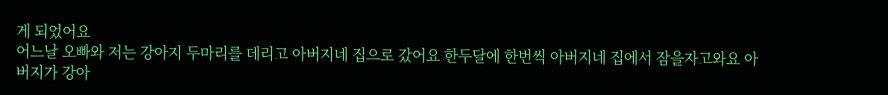게 되었어요
어느날 오빠와 저는 강아지 두마리를 데리고 아버지네 집으로 갔어요 한두달에 한번씩 아버지네 집에서 잠을자고와요 아버지가 강아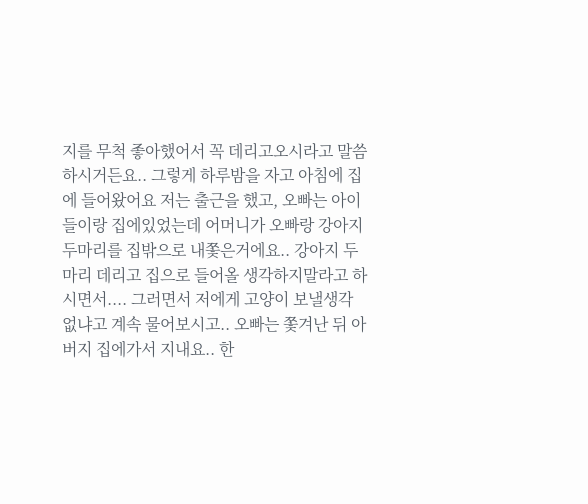지를 무척 좋아했어서 꼭 데리고오시라고 말씀하시거든요.. 그렇게 하루밤을 자고 아침에 집에 들어왔어요 저는 출근을 했고, 오빠는 아이들이랑 집에있었는데 어머니가 오빠랑 강아지 두마리를 집밖으로 내쫓은거에요.. 강아지 두마리 데리고 집으로 들어올 생각하지말라고 하시면서.... 그러면서 저에게 고양이 보낼생각 없냐고 계속 물어보시고.. 오빠는 쫓겨난 뒤 아버지 집에가서 지내요.. 한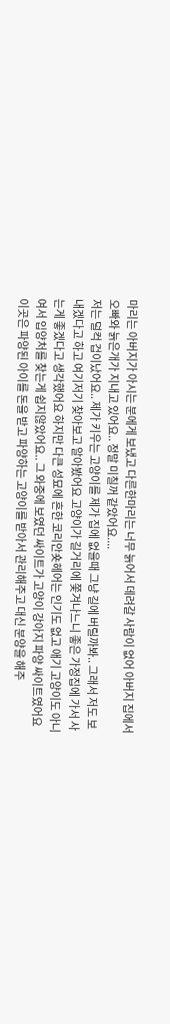마리는 아버지가 아시는 분에게 보냈고 다른한마리는 너무 늙어서 데려갈 사람이 없어 아버지 집에서 오빠와 늙은개가 지내고 있어요.. 정말 미칠꺼 같았어요....
저는 덜컥 겁이났어요.. 제가 키우는 고양이를 제가 집에 없을때 그냥 길에 버릴까봐.. 그래서 저도 보내겠다고 하고 여기저기 찾아보고 알아봤어요 고양이가 길거리에 쫓겨나느니 좋은 가정집에 가서 사는게 좋겠다고 생각했어요 하지만 다큰 성묘에 흔한 코리안숏헤어는 인기도 없고 애기 고양이도 아니여서 입양처를 찾는게 쉽지않았어요.. 그 와중에 보였던 싸이트가 고양이 강아지 파양 싸이트였어요 이곳은 파양된 아이를 돈을 받고 파양하는 고양이를 받아서 관리해주고 대신 분양을 해주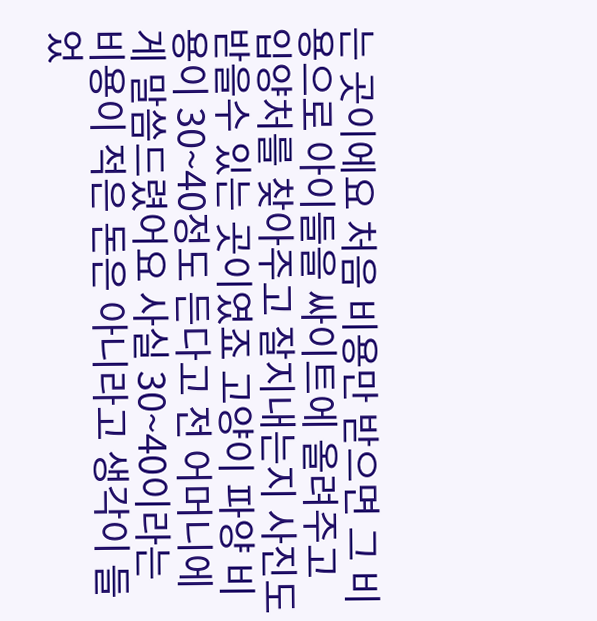는 곳이에요 처음 비용만 받으면 그 비용으로 아이들을 싸이트에 올려주고 입양처를 찾아주고 잘지내는지 사진도 받을수 있는 곳이였죠 고양이 파양 비용이 30~40정도 든다고 전 어머니에게 말씀드렸어요 사실 30~40이라는 비용이 적은 돈은 아니라고 생각이 들었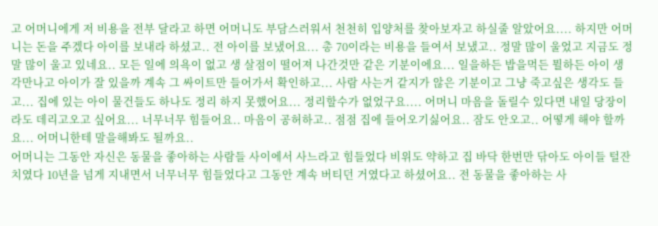고 어머니에게 저 비용을 전부 달라고 하면 어머니도 부담스러워서 천천히 입양처를 찾아보자고 하실줄 알았어요.... 하지만 어머니는 돈을 주겠다 아이를 보내라 하셨고.. 전 아이를 보냈어요... 총 70이라는 비용을 들여서 보냈고.. 정말 많이 울었고 지금도 정말 많이 울고 있네요.. 모든 일에 의욕이 없고 생 살점이 떨어져 나간것만 같은 기분이에요... 일을하든 밥을먹든 뭘하든 아이 생각만나고 아이가 잘 있을까 계속 그 싸이트만 들어가서 확인하고... 사람 사는거 같지가 않은 기분이고 그냥 죽고싶은 생각도 들고... 집에 있는 아이 물건들도 하나도 정리 하지 못했어요... 정리할수가 없었구요.... 어머니 마음을 돌릴수 있다면 내일 당장이라도 데리고오고 싶어요... 너무너무 힘들어요.. 마음이 공허하고.. 점점 집에 들어오기싫어요.. 잠도 안오고.. 어떻게 해야 할까요... 어머니한테 말을해봐도 될까요..
어머니는 그동안 자신은 동물을 좋아하는 사람들 사이에서 사느라고 힘들었다 비위도 약하고 집 바닥 한번만 닦아도 아이들 털잔치였다 10년을 넘게 지내면서 너무너무 힘들었다고 그동안 계속 버티던 거였다고 하셨어요.. 전 동물을 좋아하는 사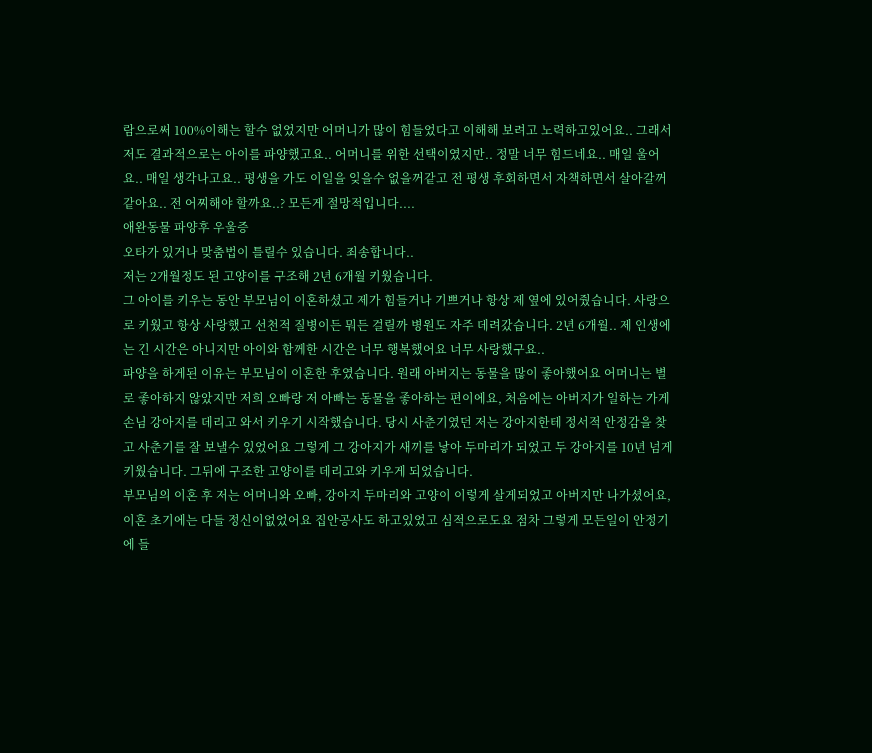람으로써 100%이해는 할수 없었지만 어머니가 많이 힘들었다고 이해해 보려고 노력하고있어요.. 그래서 저도 결과적으로는 아이를 파양했고요.. 어머니를 위한 선택이였지만.. 정말 너무 힘드네요.. 매일 울어요.. 매일 생각나고요.. 평생을 가도 이일을 잊을수 없을꺼같고 전 평생 후회하면서 자책하면서 살아갈꺼같아요.. 전 어찌해야 할까요..? 모든게 절망적입니다....
애완동물 파양후 우울증
오타가 있거나 맞춤법이 틀릴수 있습니다. 죄송합니다..
저는 2개월정도 된 고양이를 구조해 2년 6개월 키웠습니다.
그 아이를 키우는 동안 부모님이 이혼하셨고 제가 힘들거나 기쁘거나 항상 제 옆에 있어줬습니다. 사랑으로 키웠고 항상 사랑했고 선천적 질병이든 뭐든 걸릴까 병원도 자주 데려갔습니다. 2년 6개월.. 제 인생에는 긴 시간은 아니지만 아이와 함께한 시간은 너무 행복했어요 너무 사랑했구요..
파양을 하게된 이유는 부모님이 이혼한 후였습니다. 원래 아버지는 동물을 많이 좋아했어요 어머니는 별로 좋아하지 않았지만 저희 오빠랑 저 아빠는 동물을 좋아하는 편이에요, 처음에는 아버지가 일하는 가게 손님 강아지를 데리고 와서 키우기 시작했습니다. 당시 사춘기였던 저는 강아지한테 정서적 안정감을 찾고 사춘기를 잘 보낼수 있었어요 그렇게 그 강아지가 새끼를 낳아 두마리가 되었고 두 강아지를 10년 넘게 키웠습니다. 그뒤에 구조한 고양이를 데리고와 키우게 되었습니다.
부모님의 이혼 후 저는 어머니와 오빠, 강아지 두마리와 고양이 이렇게 살게되었고 아버지만 나가셨어요, 이혼 초기에는 다들 정신이없었어요 집안공사도 하고있었고 심적으로도요 점차 그렇게 모든일이 안정기에 들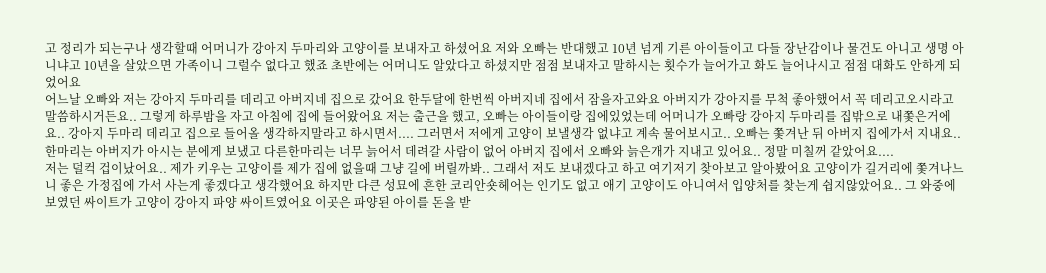고 정리가 되는구나 생각할때 어머니가 강아지 두마리와 고양이를 보내자고 하셨어요 저와 오빠는 반대했고 10년 넘게 기른 아이들이고 다들 장난감이나 물건도 아니고 생명 아니냐고 10년을 살았으면 가족이니 그럴수 없다고 했죠 초반에는 어머니도 알았다고 하셨지만 점점 보내자고 말하시는 횟수가 늘어가고 화도 늘어나시고 점점 대화도 안하게 되었어요
어느날 오빠와 저는 강아지 두마리를 데리고 아버지네 집으로 갔어요 한두달에 한번씩 아버지네 집에서 잠을자고와요 아버지가 강아지를 무척 좋아했어서 꼭 데리고오시라고 말씀하시거든요.. 그렇게 하루밤을 자고 아침에 집에 들어왔어요 저는 출근을 했고, 오빠는 아이들이랑 집에있었는데 어머니가 오빠랑 강아지 두마리를 집밖으로 내쫓은거에요.. 강아지 두마리 데리고 집으로 들어올 생각하지말라고 하시면서.... 그러면서 저에게 고양이 보낼생각 없냐고 계속 물어보시고.. 오빠는 쫓겨난 뒤 아버지 집에가서 지내요.. 한마리는 아버지가 아시는 분에게 보냈고 다른한마리는 너무 늙어서 데려갈 사람이 없어 아버지 집에서 오빠와 늙은개가 지내고 있어요.. 정말 미칠꺼 같았어요....
저는 덜컥 겁이났어요.. 제가 키우는 고양이를 제가 집에 없을때 그냥 길에 버릴까봐.. 그래서 저도 보내겠다고 하고 여기저기 찾아보고 알아봤어요 고양이가 길거리에 쫓겨나느니 좋은 가정집에 가서 사는게 좋겠다고 생각했어요 하지만 다큰 성묘에 흔한 코리안숏헤어는 인기도 없고 애기 고양이도 아니여서 입양처를 찾는게 쉽지않았어요.. 그 와중에 보였던 싸이트가 고양이 강아지 파양 싸이트였어요 이곳은 파양된 아이를 돈을 받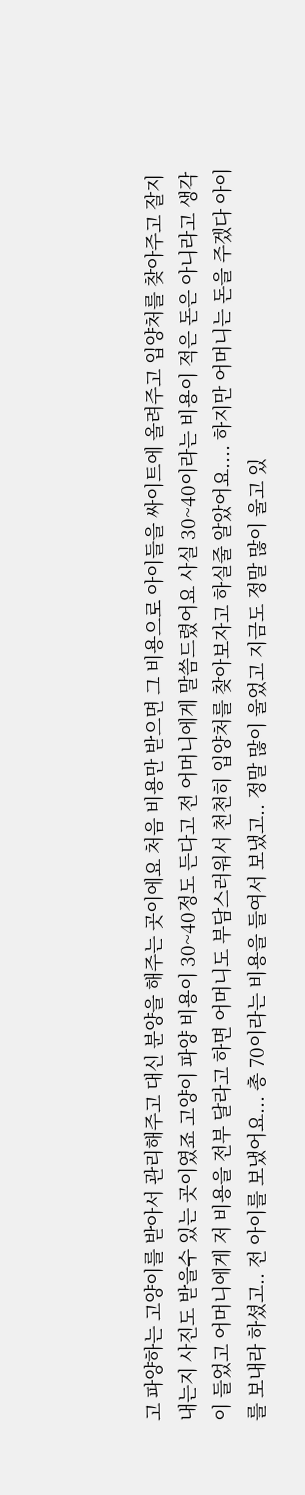고 파양하는 고양이를 받아서 관리해주고 대신 분양을 해주는 곳이에요 처음 비용만 받으면 그 비용으로 아이들을 싸이트에 올려주고 입양처를 찾아주고 잘지내는지 사진도 받을수 있는 곳이였죠 고양이 파양 비용이 30~40정도 든다고 전 어머니에게 말씀드렸어요 사실 30~40이라는 비용이 적은 돈은 아니라고 생각이 들었고 어머니에게 저 비용을 전부 달라고 하면 어머니도 부담스러워서 천천히 입양처를 찾아보자고 하실줄 알았어요.... 하지만 어머니는 돈을 주겠다 아이를 보내라 하셨고.. 전 아이를 보냈어요... 총 70이라는 비용을 들여서 보냈고.. 정말 많이 울었고 지금도 정말 많이 울고 있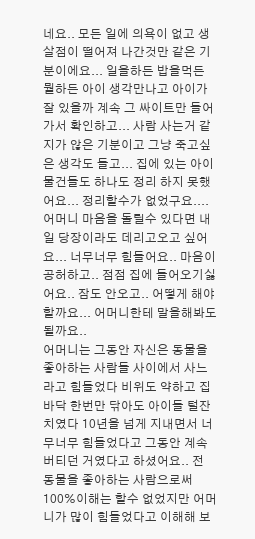네요.. 모든 일에 의욕이 없고 생 살점이 떨어져 나간것만 같은 기분이에요... 일을하든 밥을먹든 뭘하든 아이 생각만나고 아이가 잘 있을까 계속 그 싸이트만 들어가서 확인하고... 사람 사는거 같지가 않은 기분이고 그냥 죽고싶은 생각도 들고... 집에 있는 아이 물건들도 하나도 정리 하지 못했어요... 정리할수가 없었구요.... 어머니 마음을 돌릴수 있다면 내일 당장이라도 데리고오고 싶어요... 너무너무 힘들어요.. 마음이 공허하고.. 점점 집에 들어오기싫어요.. 잠도 안오고.. 어떻게 해야 할까요... 어머니한테 말을해봐도 될까요..
어머니는 그동안 자신은 동물을 좋아하는 사람들 사이에서 사느라고 힘들었다 비위도 약하고 집 바닥 한번만 닦아도 아이들 털잔치였다 10년을 넘게 지내면서 너무너무 힘들었다고 그동안 계속 버티던 거였다고 하셨어요.. 전 동물을 좋아하는 사람으로써 100%이해는 할수 없었지만 어머니가 많이 힘들었다고 이해해 보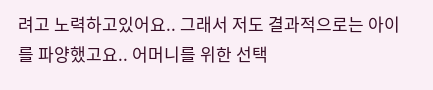려고 노력하고있어요.. 그래서 저도 결과적으로는 아이를 파양했고요.. 어머니를 위한 선택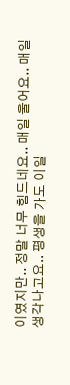이였지만.. 정말 너무 힘드네요.. 매일 울어요.. 매일 생각나고요.. 평생을 가도 이일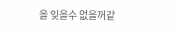을 잊을수 없을꺼같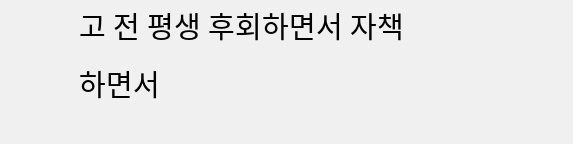고 전 평생 후회하면서 자책하면서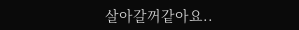살아갈꺼같아요..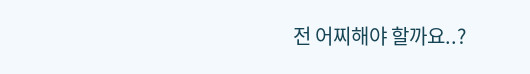전 어찌해야 할까요..?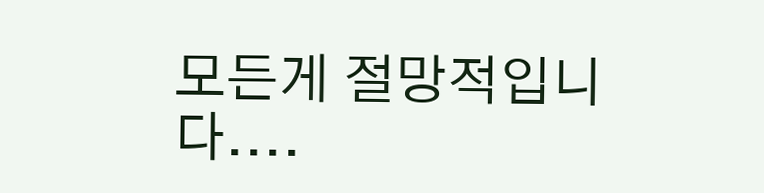모든게 절망적입니다....